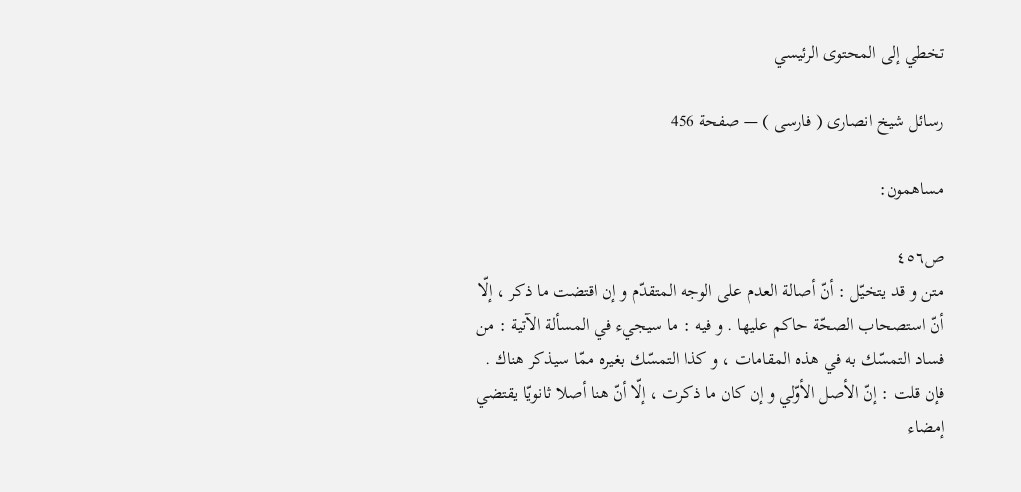تخطي إلى المحتوى الرئيسي

رسائل شيخ انصارى ( فارسى ) — صفحة 456

مساهمون:

ص٤٥٦
متن و قد يتخيّل : أنّ أصالة العدم على الوجه المتقدّم و إن اقتضت ما ذكر ، إلّا أنّ استصحاب الصحّة حاكم عليها . و فيه : ما سيجيء في المسألة الآتية : من فساد التمسّك به في هذه المقامات ، و كذا التمسّك بغيره ممّا سيذكر هناك . فإن قلت : إنّ الأصل الأوّلي و إن كان ما ذكرت ، إلّا أنّ هنا أصلا ثانويّا يقتضي إمضاء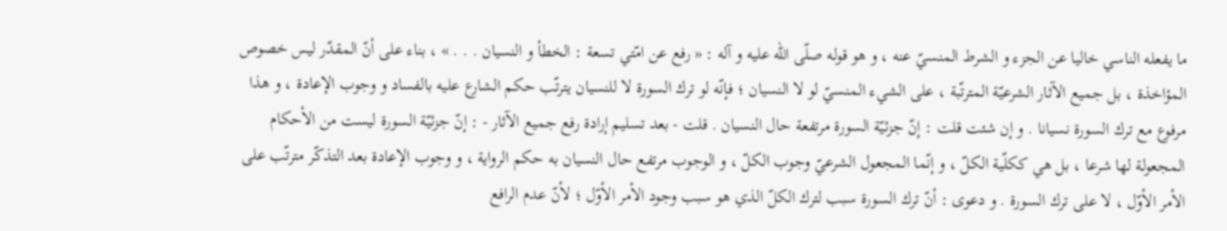ما يفعله الناسي خاليا عن الجزء و الشرط المنسيّ عنه ، و هو قوله صلّى اللّه عليه و آله : « رفع عن امّتي تسعة : الخطأ و النسيان . . . » ، بناء على أنّ المقدّر ليس خصوص المؤاخذة ، بل جميع الآثار الشرعيّة المترتّبة ، على الشيء المنسيّ لو لا النسيان ؛ فإنّه لو ترك السورة لا للنسيان يترتّب حكم الشارع عليه بالفساد و وجوب الإعادة ، و هذا مرفوع مع ترك السورة نسيانا . و إن شئت قلت : إنّ جزئيّة السورة مرتفعة حال النسيان . قلت - بعد تسليم إرادة رفع جميع الآثار - : إنّ جزئيّة السورة ليست من الأحكام المجعولة لها شرعا ، بل هي ككلّية الكلّ ، و إنّما المجعول الشرعيّ وجوب الكلّ ، و الوجوب مرتفع حال النسيان به حكم الرواية ، و وجوب الإعادة بعد التذكّر مترتّب على الأمر الأوّل ، لا على ترك السورة . و دعوى : أنّ ترك السورة سبب لترك الكلّ الذي هو سبب وجود الأمر الأوّل ؛ لأنّ عدم الرافع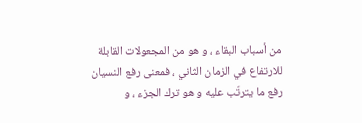من أسباب البقاء ، و هو من المجعولات القابلة للارتفاع في الزمان الثاني ، فمعنى رفع النسيان رفع ما يترتّب عليه و هو ترك الجزء ، و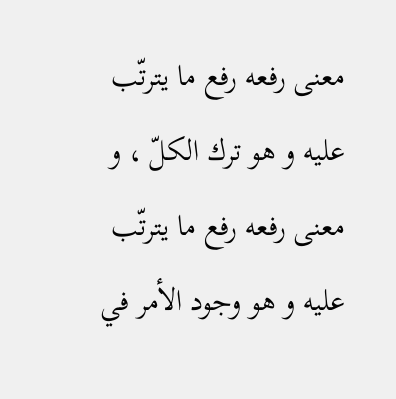معنى رفعه رفع ما يترتّب عليه و هو ترك الكلّ ، و معنى رفعه رفع ما يترتّب عليه و هو وجود الأمر في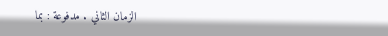الزمان الثاني . مدفوعة : بما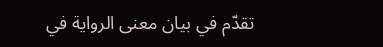تقدّم في بيان معنى الرواية في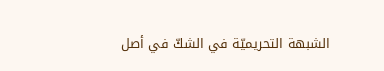الشبهة التحريميّة في الشكّ في أصل